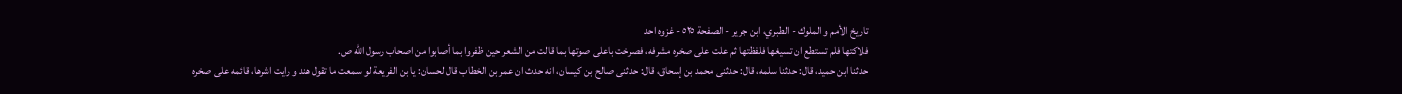تاريخ الأمم و الملوك - الطبري، ابن جرير - الصفحة ٥٢٥ - غزوه احد
فلاكتها فلم تستطع ان تسيغها فلفظتها ثم علت على صخره مشرفه، فصرخت باعلى صوتها بما قالت من الشعر حين ظفروا بما أصابوا من اصحاب رسول الله ص.
حدثنا ابن حميد، قال: حدثنا سلمه، قال: حدثنى محمد بن إسحاق، قال: حدثنى صالح بن كيسان، انه حدث ان عمر بن الخطاب قال لحسان: يا بن الفريعة لو سمعت ما تقول هند و رايت اشرها، قائمه على صخره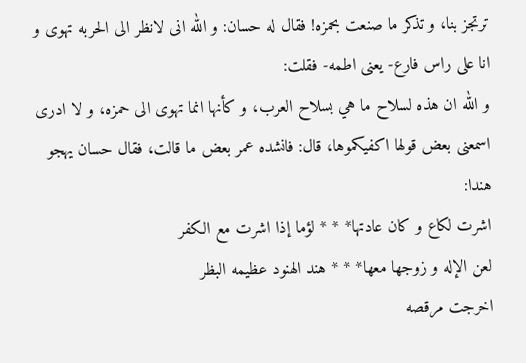ترتجز بنا، و تذكر ما صنعت بحمزه! فقال له حسان: و الله انى لانظر الى الحربه تهوى و انا على راس فارع- يعنى اطمه- فقلت:
و الله ان هذه لسلاح ما هي بسلاح العرب، و كأنها انما تهوى الى حمزه، و لا ادرى اسمعنى بعض قولها اكفيكموها، قال: فانشده عمر بعض ما قالت، فقال حسان يهجو هندا:
اشرت لكاع و كان عادتها* * * لؤما إذا اشرت مع الكفر
لعن الإله و زوجها معها* * * هند الهنود عظيمه البظر
اخرجت مرقصه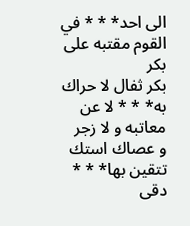الى احد* * * في القوم مقتبه على بكر
بكر ثفال لا حراك به* * * لا عن معاتبه و لا زجر
و عصاك استك تتقين بها* * * دقى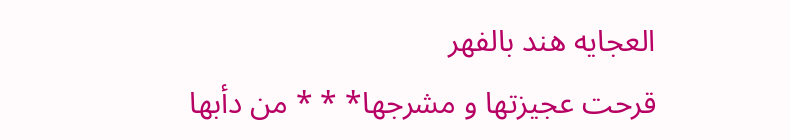العجايه هند بالفهر
قرحت عجيزتها و مشرجها* * * من دأبها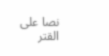نصا على القتر